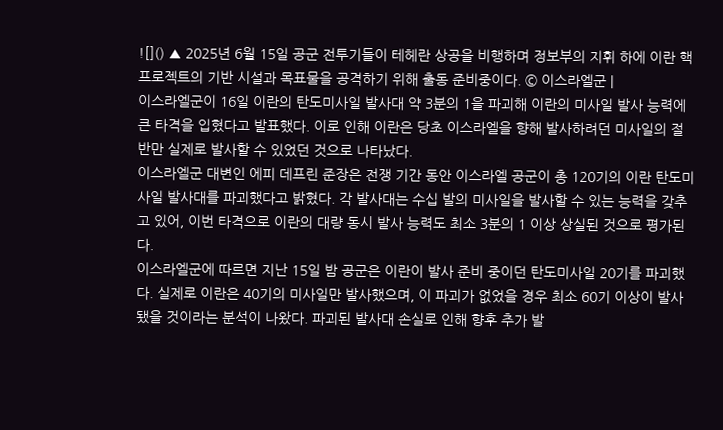![]() ▲ 2025년 6월 15일 공군 전투기들이 테헤란 상공을 비행하며 정보부의 지휘 하에 이란 핵 프로젝트의 기반 시설과 목표물을 공격하기 위해 출동 준비중이다. © 이스라엘군 |
이스라엘군이 16일 이란의 탄도미사일 발사대 약 3분의 1을 파괴해 이란의 미사일 발사 능력에 큰 타격을 입혔다고 발표했다. 이로 인해 이란은 당초 이스라엘을 향해 발사하려던 미사일의 절반만 실제로 발사할 수 있었던 것으로 나타났다.
이스라엘군 대변인 에피 데프린 준장은 전쟁 기간 동안 이스라엘 공군이 총 120기의 이란 탄도미사일 발사대를 파괴했다고 밝혔다. 각 발사대는 수십 발의 미사일을 발사할 수 있는 능력을 갖추고 있어, 이번 타격으로 이란의 대량 동시 발사 능력도 최소 3분의 1 이상 상실된 것으로 평가된다.
이스라엘군에 따르면 지난 15일 밤 공군은 이란이 발사 준비 중이던 탄도미사일 20기를 파괴했다. 실제로 이란은 40기의 미사일만 발사했으며, 이 파괴가 없었을 경우 최소 60기 이상이 발사됐을 것이라는 분석이 나왔다. 파괴된 발사대 손실로 인해 향후 추가 발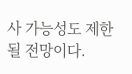사 가능성도 제한될 전망이다.